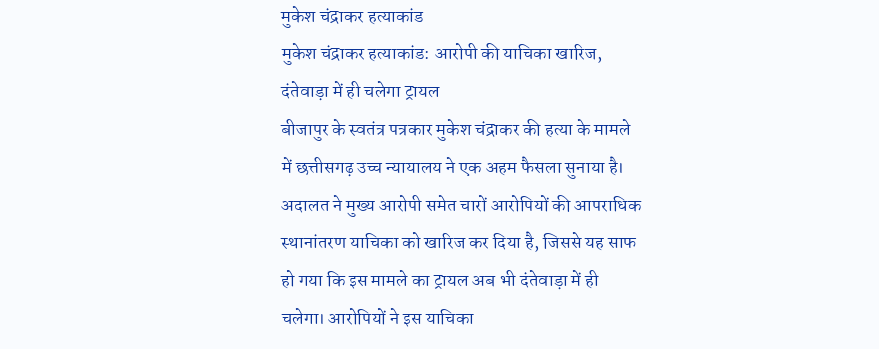मुकेश चंद्राकर हत्याकांड
मुकेश चंद्राकर हत्याकांड: आरोपी की याचिका खारिज, दंतेवाड़ा में ही चलेगा ट्रायल
बीजापुर के स्वतंत्र पत्रकार मुकेश चंद्राकर की हत्या के मामले में छत्तीसगढ़ उच्च न्यायालय ने एक अहम फैसला सुनाया है। अदालत ने मुख्य आरोपी समेत चारों आरोपियों की आपराधिक स्थानांतरण याचिका को खारिज कर दिया है, जिससे यह साफ हो गया कि इस मामले का ट्रायल अब भी दंतेवाड़ा में ही चलेगा। आरोपियों ने इस याचिका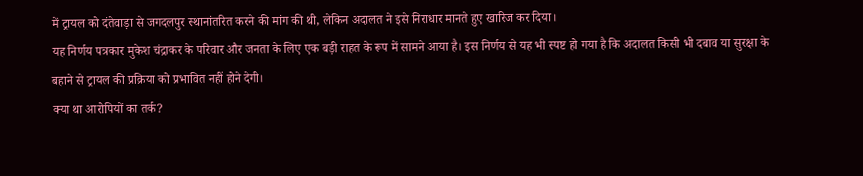में ट्रायल को दंतेवाड़ा से जगदलपुर स्थानांतरित करने की मांग की थी, लेकिन अदालत ने इसे निराधार मानते हुए खारिज कर दिया।
यह निर्णय पत्रकार मुकेश चंद्राकर के परिवार और जनता के लिए एक बड़ी राहत के रूप में सामने आया है। इस निर्णय से यह भी स्पष्ट हो गया है कि अदालत किसी भी दबाव या सुरक्षा के बहाने से ट्रायल की प्रक्रिया को प्रभावित नहीं होने देगी।
क्या था आरोपियों का तर्क?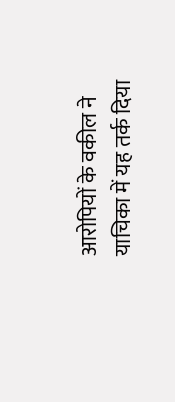आरोपियों के वकील ने याचिका में यह तर्क दिया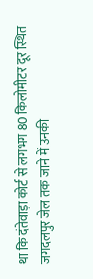था कि दंतेवाड़ा कोर्ट से लगभग 80 किलोमीटर दूर स्थित जगदलपुर जेल तक जाने में उनकी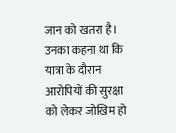जान को खतरा है। उनका कहना था कि यात्रा के दौरान आरोपियों की सुरक्षा को लेकर जोखिम हो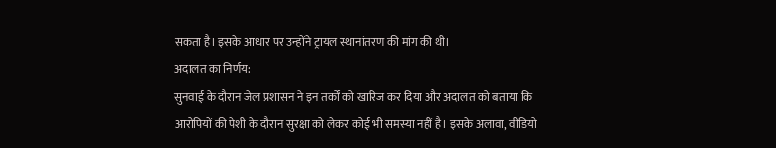सकता है। इसके आधार पर उन्होंने ट्रायल स्थानांतरण की मांग की थी।
अदालत का निर्णय:
सुनवाई के दौरान जेल प्रशासन ने इन तर्कों को खारिज कर दिया और अदालत को बताया कि आरोपियों की पेशी के दौरान सुरक्षा को लेकर कोई भी समस्या नहीं है। इसके अलावा, वीडियो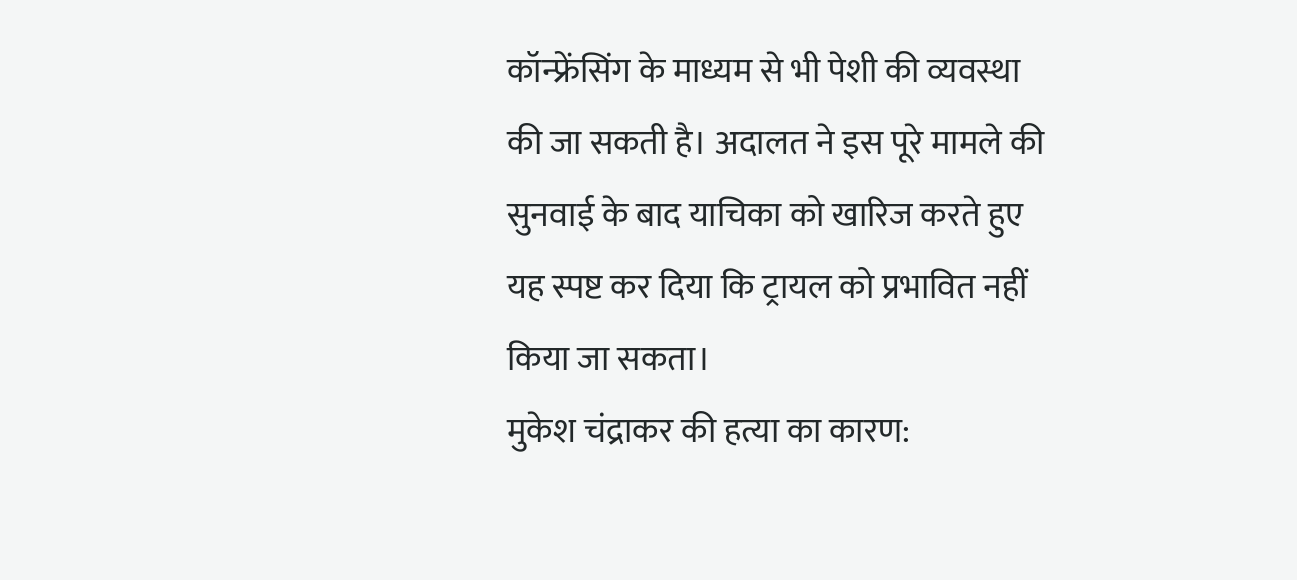कॉन्फ्रेंसिंग के माध्यम से भी पेशी की व्यवस्था की जा सकती है। अदालत ने इस पूरे मामले की सुनवाई के बाद याचिका को खारिज करते हुए यह स्पष्ट कर दिया कि ट्रायल को प्रभावित नहीं किया जा सकता।
मुकेश चंद्राकर की हत्या का कारण: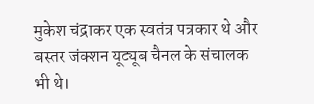मुकेश चंद्राकर एक स्वतंत्र पत्रकार थे और बस्तर जंक्शन यूट्यूब चैनल के संचालक भी थे।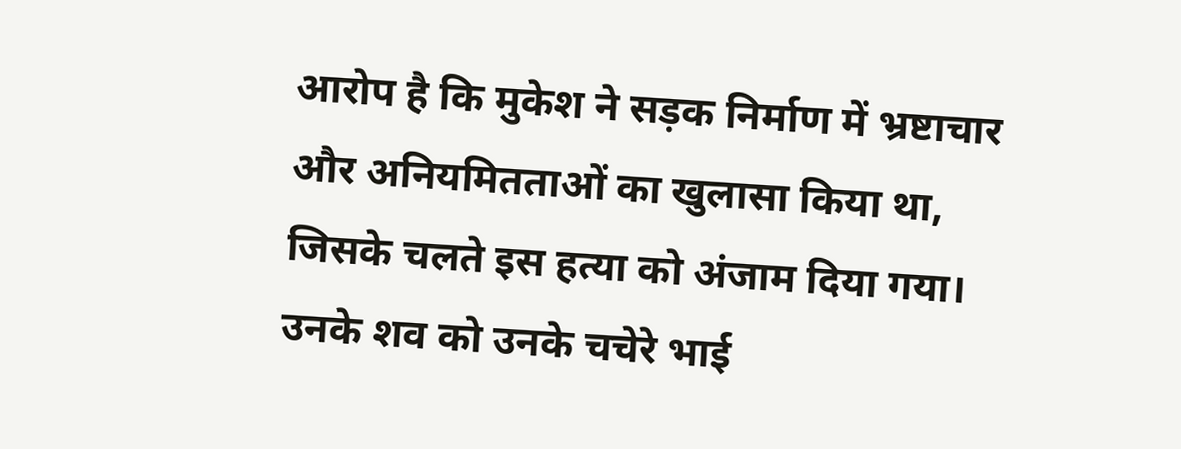आरोप है कि मुकेश ने सड़क निर्माण में भ्रष्टाचार और अनियमितताओं का खुलासा किया था, जिसके चलते इस हत्या को अंजाम दिया गया। उनके शव को उनके चचेरे भाई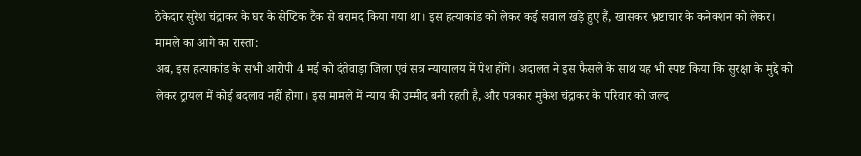ठेकेदार सुरेश चंद्राकर के घर के सेप्टिक टैंक से बरामद किया गया था। इस हत्याकांड को लेकर कई सवाल खड़े हुए हैं, खासकर भ्रष्टाचार के कनेक्शन को लेकर।
मामले का आगे का रास्ता:
अब, इस हत्याकांड के सभी आरोपी 4 मई को दंतेवाड़ा जिला एवं सत्र न्यायालय में पेश होंगे। अदालत ने इस फैसले के साथ यह भी स्पष्ट किया कि सुरक्षा के मुद्दे को लेकर ट्रायल में कोई बदलाव नहीं होगा। इस मामले में न्याय की उम्मीद बनी रहती है, और पत्रकार मुकेश चंद्राकर के परिवार को जल्द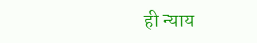ही न्याय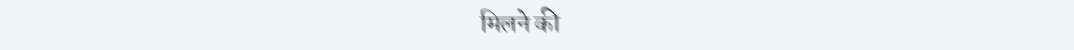मिलने की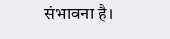संभावना है।